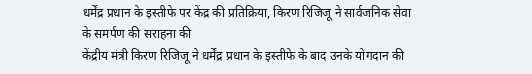धर्मेंद्र प्रधान के इस्तीफे पर केंद्र की प्रतिक्रिया, किरण रिजिजू ने सार्वजनिक सेवा के समर्पण की सराहना की
केंद्रीय मंत्री किरण रिजिजू ने धर्मेंद्र प्रधान के इस्तीफे के बाद उनके योगदान की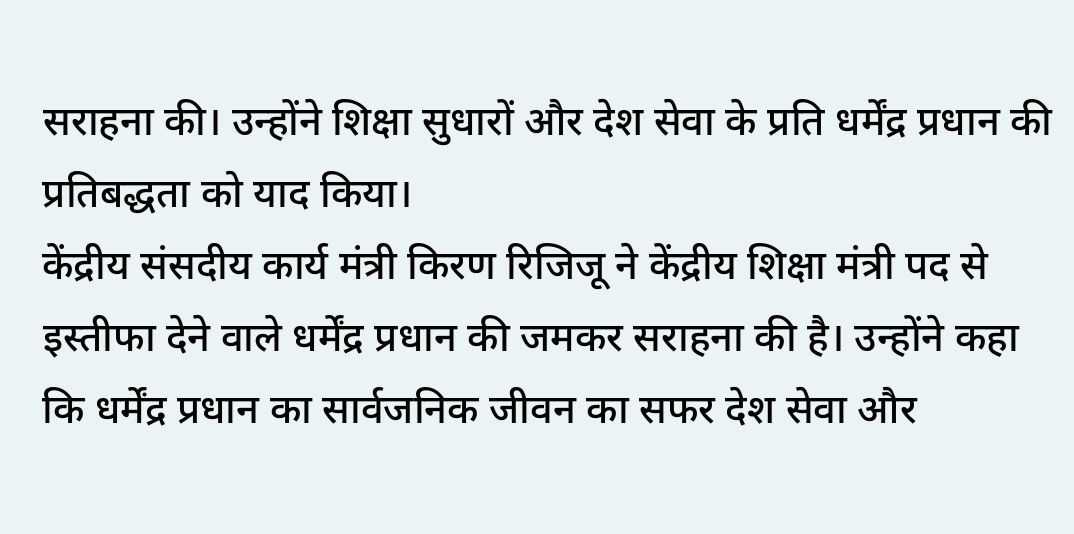सराहना की। उन्होंने शिक्षा सुधारों और देश सेवा के प्रति धर्मेंद्र प्रधान की प्रतिबद्धता को याद किया।
केंद्रीय संसदीय कार्य मंत्री किरण रिजिजू ने केंद्रीय शिक्षा मंत्री पद से इस्तीफा देने वाले धर्मेंद्र प्रधान की जमकर सराहना की है। उन्होंने कहा कि धर्मेंद्र प्रधान का सार्वजनिक जीवन का सफर देश सेवा और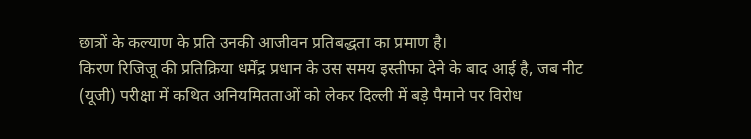छात्रों के कल्याण के प्रति उनकी आजीवन प्रतिबद्धता का प्रमाण है।
किरण रिजिजू की प्रतिक्रिया धर्मेंद्र प्रधान के उस समय इस्तीफा देने के बाद आई है, जब नीट (यूजी) परीक्षा में कथित अनियमितताओं को लेकर दिल्ली में बड़े पैमाने पर विरोध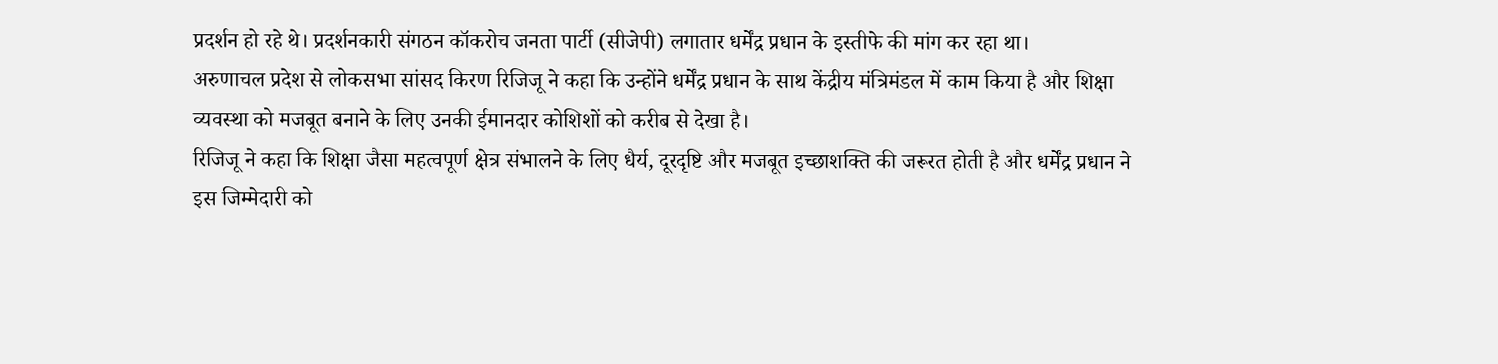प्रदर्शन हो रहे थे। प्रदर्शनकारी संगठन कॉकरोच जनता पार्टी (सीजेपी) लगातार धर्मेंद्र प्रधान के इस्तीफे की मांग कर रहा था।
अरुणाचल प्रदेश से लोकसभा सांसद किरण रिजिजू ने कहा कि उन्होंने धर्मेंद्र प्रधान के साथ केंद्रीय मंत्रिमंडल में काम किया है और शिक्षा व्यवस्था को मजबूत बनाने के लिए उनकी ईमानदार कोशिशों को करीब से देखा है।
रिजिजू ने कहा कि शिक्षा जैसा महत्वपूर्ण क्षेत्र संभालने के लिए धैर्य, दूरदृष्टि और मजबूत इच्छाशक्ति की जरूरत होती है और धर्मेंद्र प्रधान ने इस जिम्मेदारी को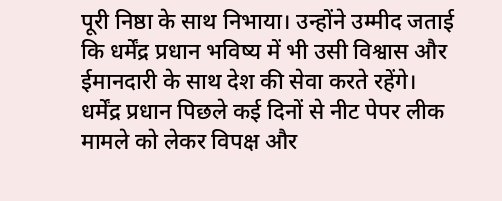पूरी निष्ठा के साथ निभाया। उन्होंने उम्मीद जताई कि धर्मेंद्र प्रधान भविष्य में भी उसी विश्वास और ईमानदारी के साथ देश की सेवा करते रहेंगे।
धर्मेंद्र प्रधान पिछले कई दिनों से नीट पेपर लीक मामले को लेकर विपक्ष और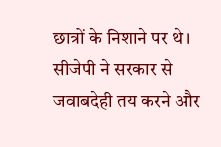छात्रों के निशाने पर थे। सीजेपी ने सरकार से जवाबदेही तय करने और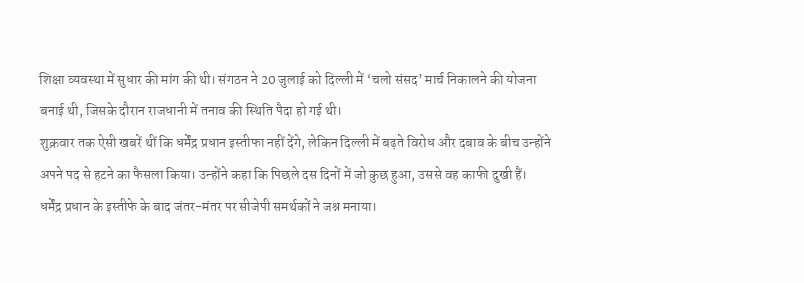शिक्षा व्यवस्था में सुधार की मांग की थी। संगठन ने 20 जुलाई को दिल्ली में ‘चलो संसद’ मार्च निकालने की योजना बनाई थी, जिसके दौरान राजधानी में तनाव की स्थिति पैदा हो गई थी।
शुक्रवार तक ऐसी खबरें थीं कि धर्मेंद्र प्रधान इस्तीफा नहीं देंगे, लेकिन दिल्ली में बढ़ते विरोध और दबाव के बीच उन्होंने अपने पद से हटने का फैसला किया। उन्होंने कहा कि पिछले दस दिनों में जो कुछ हुआ, उससे वह काफी दुखी हैं।
धर्मेंद्र प्रधान के इस्तीफे के बाद जंतर-मंतर पर सीजेपी समर्थकों ने जश्न मनाया।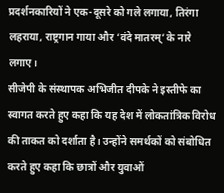प्रदर्शनकारियों ने एक-दूसरे को गले लगाया, तिरंगा लहराया, राष्ट्रगान गाया और ‘वंदे मातरम्’ के नारे लगाए।
सीजेपी के संस्थापक अभिजीत दीपके ने इस्तीफे का स्वागत करते हुए कहा कि यह देश में लोकतांत्रिक विरोध की ताकत को दर्शाता है। उन्होंने समर्थकों को संबोधित करते हुए कहा कि छात्रों और युवाओं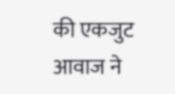की एकजुट आवाज ने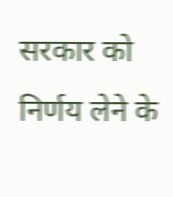सरकार को निर्णय लेने के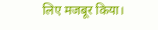लिए मजबूर किया।